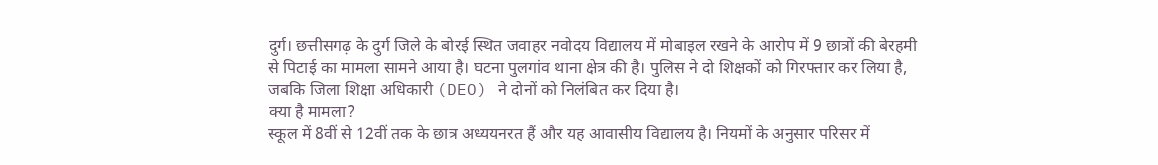दुर्ग। छत्तीसगढ़ के दुर्ग जिले के बोरई स्थित जवाहर नवोदय विद्यालय में मोबाइल रखने के आरोप में 9 छात्रों की बेरहमी से पिटाई का मामला सामने आया है। घटना पुलगांव थाना क्षेत्र की है। पुलिस ने दो शिक्षकों को गिरफ्तार कर लिया है, जबकि जिला शिक्षा अधिकारी (DEO) ने दोनों को निलंबित कर दिया है।
क्या है मामला?
स्कूल में 8वीं से 12वीं तक के छात्र अध्ययनरत हैं और यह आवासीय विद्यालय है। नियमों के अनुसार परिसर में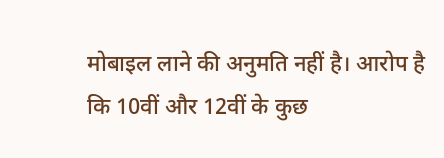मोबाइल लाने की अनुमति नहीं है। आरोप है कि 10वीं और 12वीं के कुछ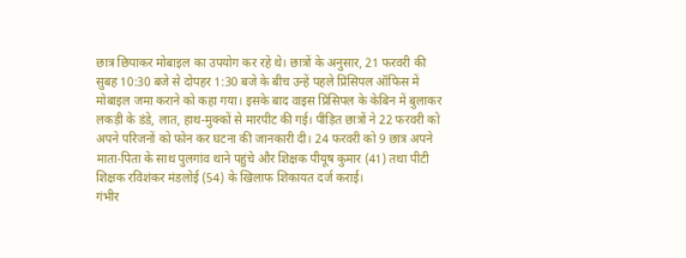छात्र छिपाकर मोबाइल का उपयोग कर रहे थे। छात्रों के अनुसार, 21 फरवरी की सुबह 10:30 बजे से दोपहर 1:30 बजे के बीच उन्हें पहले प्रिंसिपल ऑफिस में मोबाइल जमा कराने को कहा गया। इसके बाद वाइस प्रिंसिपल के केबिन में बुलाकर लकड़ी के डंडे, लात, हाथ-मुक्कों से मारपीट की गई। पीड़ित छात्रों ने 22 फरवरी को अपने परिजनों को फोन कर घटना की जानकारी दी। 24 फरवरी को 9 छात्र अपने माता-पिता के साथ पुलगांव थाने पहुंचे और शिक्षक पीयूष कुमार (41) तथा पीटी शिक्षक रविशंकर मंडलोई (54) के खिलाफ शिकायत दर्ज कराई।
गंभीर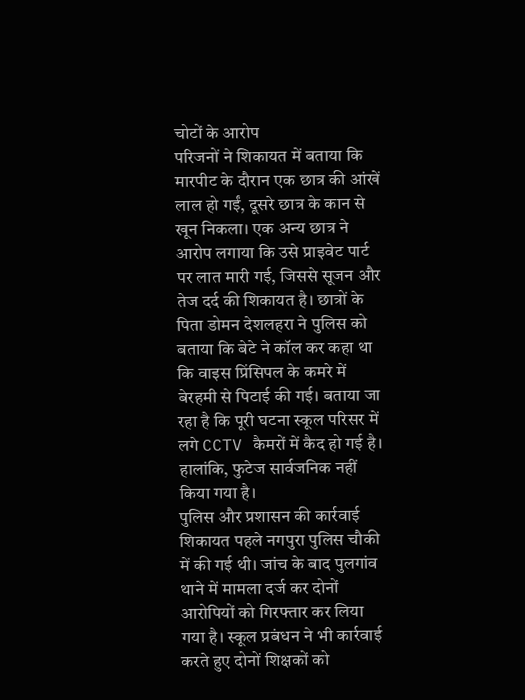चोटों के आरोप
परिजनों ने शिकायत में बताया कि मारपीट के दौरान एक छात्र की आंखें लाल हो गईं, दूसरे छात्र के कान से खून निकला। एक अन्य छात्र ने आरोप लगाया कि उसे प्राइवेट पार्ट पर लात मारी गई, जिससे सूजन और तेज दर्द की शिकायत है। छात्रों के पिता डोमन देशलहरा ने पुलिस को बताया कि बेटे ने कॉल कर कहा था कि वाइस प्रिंसिपल के कमरे में बेरहमी से पिटाई की गई। बताया जा रहा है कि पूरी घटना स्कूल परिसर में लगे CCTV कैमरों में कैद हो गई है। हालांकि, फुटेज सार्वजनिक नहीं किया गया है।
पुलिस और प्रशासन की कार्रवाई
शिकायत पहले नगपुरा पुलिस चौकी में की गई थी। जांच के बाद पुलगांव थाने में मामला दर्ज कर दोनों आरोपियों को गिरफ्तार कर लिया गया है। स्कूल प्रबंधन ने भी कार्रवाई करते हुए दोनों शिक्षकों को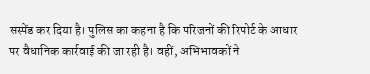सस्पेंड कर दिया है। पुलिस का कहना है कि परिजनों की रिपोर्ट के आधार पर वैधानिक कार्रवाई की जा रही है। वहीं, अभिभावकों ने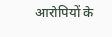आरोपियों के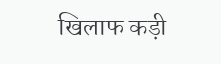खिलाफ कड़ी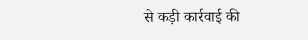से कड़ी कार्रवाई की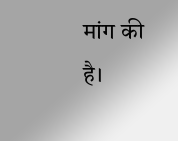मांग की है।